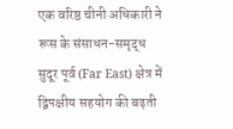एक वरिष्ठ चीनी अधिकारी ने रूस के संसाधन-समृद्ध सुदूर पूर्व (Far East) क्षेत्र में द्विपक्षीय सहयोग की बढ़ती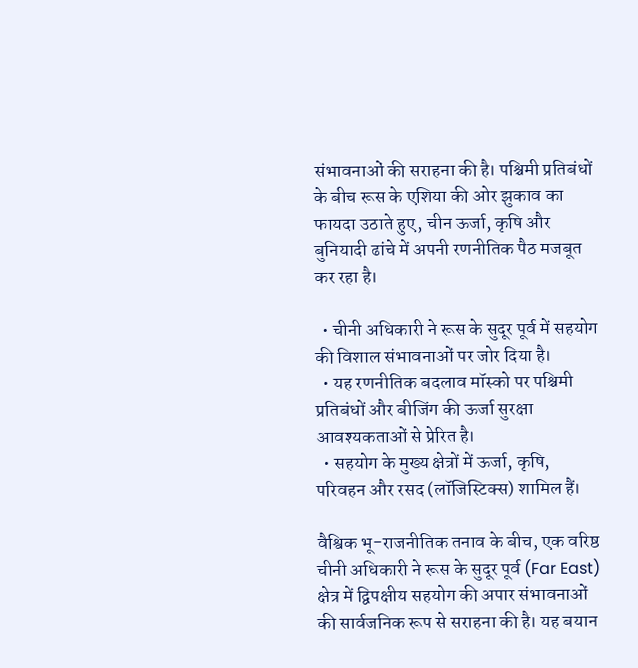संभावनाओं की सराहना की है। पश्चिमी प्रतिबंधों के बीच रूस के एशिया की ओर झुकाव का फायदा उठाते हुए, चीन ऊर्जा, कृषि और बुनियादी ढांचे में अपनी रणनीतिक पैठ मजबूत कर रहा है।

  • चीनी अधिकारी ने रूस के सुदूर पूर्व में सहयोग की विशाल संभावनाओं पर जोर दिया है।
  • यह रणनीतिक बदलाव मॉस्को पर पश्चिमी प्रतिबंधों और बीजिंग की ऊर्जा सुरक्षा आवश्यकताओं से प्रेरित है।
  • सहयोग के मुख्य क्षेत्रों में ऊर्जा, कृषि, परिवहन और रसद (लॉजिस्टिक्स) शामिल हैं।

वैश्विक भू-राजनीतिक तनाव के बीच, एक वरिष्ठ चीनी अधिकारी ने रूस के सुदूर पूर्व (Far East) क्षेत्र में द्विपक्षीय सहयोग की अपार संभावनाओं की सार्वजनिक रूप से सराहना की है। यह बयान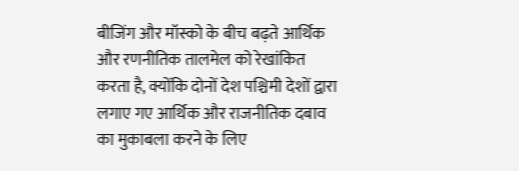बीजिंग और मॉस्को के बीच बढ़ते आर्थिक और रणनीतिक तालमेल को रेखांकित करता है, क्योंकि दोनों देश पश्चिमी देशों द्वारा लगाए गए आर्थिक और राजनीतिक दबाव का मुकाबला करने के लिए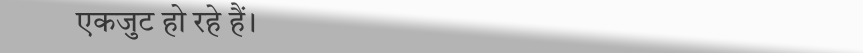एकजुट हो रहे हैं।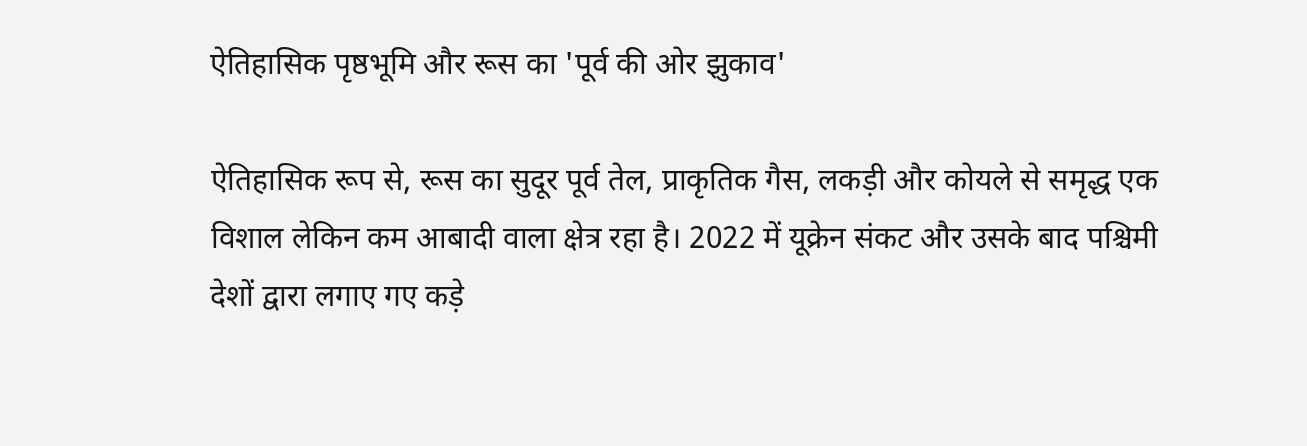ऐतिहासिक पृष्ठभूमि और रूस का 'पूर्व की ओर झुकाव'

ऐतिहासिक रूप से, रूस का सुदूर पूर्व तेल, प्राकृतिक गैस, लकड़ी और कोयले से समृद्ध एक विशाल लेकिन कम आबादी वाला क्षेत्र रहा है। 2022 में यूक्रेन संकट और उसके बाद पश्चिमी देशों द्वारा लगाए गए कड़े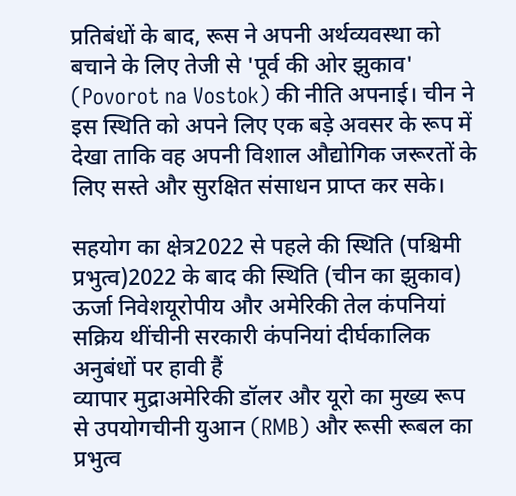प्रतिबंधों के बाद, रूस ने अपनी अर्थव्यवस्था को बचाने के लिए तेजी से 'पूर्व की ओर झुकाव' (Povorot na Vostok) की नीति अपनाई। चीन ने इस स्थिति को अपने लिए एक बड़े अवसर के रूप में देखा ताकि वह अपनी विशाल औद्योगिक जरूरतों के लिए सस्ते और सुरक्षित संसाधन प्राप्त कर सके।

सहयोग का क्षेत्र2022 से पहले की स्थिति (पश्चिमी प्रभुत्व)2022 के बाद की स्थिति (चीन का झुकाव)
ऊर्जा निवेशयूरोपीय और अमेरिकी तेल कंपनियां सक्रिय थींचीनी सरकारी कंपनियां दीर्घकालिक अनुबंधों पर हावी हैं
व्यापार मुद्राअमेरिकी डॉलर और यूरो का मुख्य रूप से उपयोगचीनी युआन (RMB) और रूसी रूबल का प्रभुत्व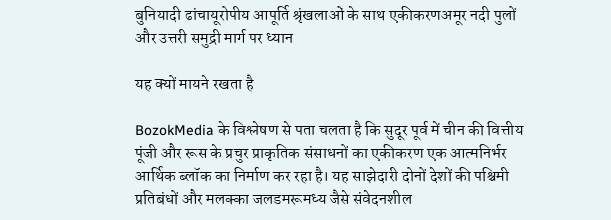बुनियादी ढांचायूरोपीय आपूर्ति श्रृंखलाओं के साथ एकीकरणअमूर नदी पुलों और उत्तरी समुद्री मार्ग पर ध्यान

यह क्यों मायने रखता है

BozokMedia के विश्लेषण से पता चलता है कि सुदूर पूर्व में चीन की वित्तीय पूंजी और रूस के प्रचुर प्राकृतिक संसाधनों का एकीकरण एक आत्मनिर्भर आर्थिक ब्लॉक का निर्माण कर रहा है। यह साझेदारी दोनों देशों की पश्चिमी प्रतिबंधों और मलक्का जलडमरूमध्य जैसे संवेदनशील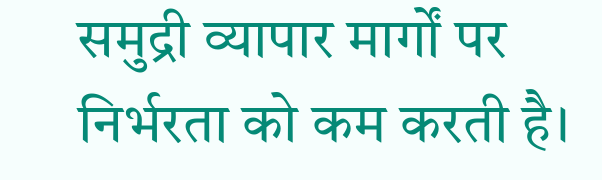समुद्री व्यापार मार्गों पर निर्भरता को कम करती है।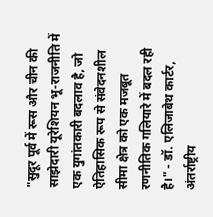"सुदूर पूर्व में रूस और चीन की साझेदारी यूरेशियन भू-राजनीति में एक युगांतकारी बदलाव है, जो ऐतिहासिक रूप से संवेदनशील सीमा क्षेत्र को एक मजबूत रणनीतिक गलियारे में बदल रही है।" - डॉ. एलिजाबेथ कार्टर, अंतर्राष्ट्रीय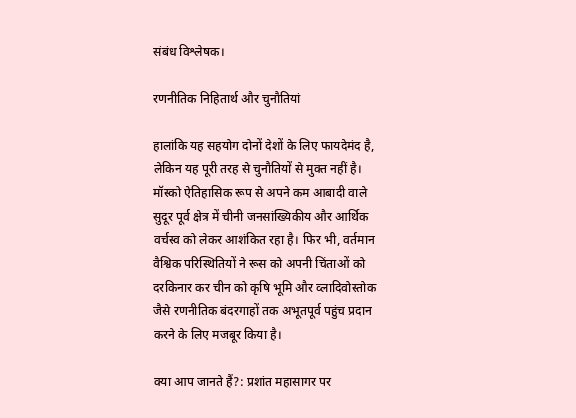संबंध विश्लेषक।

रणनीतिक निहितार्थ और चुनौतियां

हालांकि यह सहयोग दोनों देशों के लिए फायदेमंद है, लेकिन यह पूरी तरह से चुनौतियों से मुक्त नहीं है। मॉस्को ऐतिहासिक रूप से अपने कम आबादी वाले सुदूर पूर्व क्षेत्र में चीनी जनसांख्यिकीय और आर्थिक वर्चस्व को लेकर आशंकित रहा है। फिर भी, वर्तमान वैश्विक परिस्थितियों ने रूस को अपनी चिंताओं को दरकिनार कर चीन को कृषि भूमि और व्लादिवोस्तोक जैसे रणनीतिक बंदरगाहों तक अभूतपूर्व पहुंच प्रदान करने के लिए मजबूर किया है।

क्या आप जानते हैं?: प्रशांत महासागर पर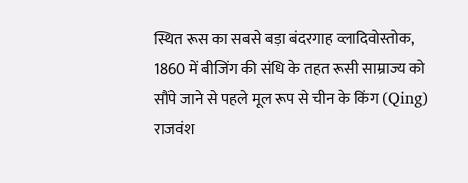स्थित रूस का सबसे बड़ा बंदरगाह व्लादिवोस्तोक, 1860 में बीजिंग की संधि के तहत रूसी साम्राज्य को सौंपे जाने से पहले मूल रूप से चीन के किंग (Qing) राजवंश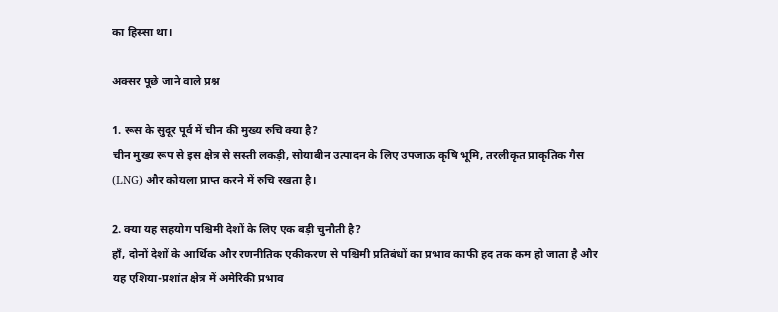का हिस्सा था।

अक्सर पूछे जाने वाले प्रश्न

1. रूस के सुदूर पूर्व में चीन की मुख्य रुचि क्या है?
चीन मुख्य रूप से इस क्षेत्र से सस्ती लकड़ी, सोयाबीन उत्पादन के लिए उपजाऊ कृषि भूमि, तरलीकृत प्राकृतिक गैस (LNG) और कोयला प्राप्त करने में रुचि रखता है।

2. क्या यह सहयोग पश्चिमी देशों के लिए एक बड़ी चुनौती है?
हाँ, दोनों देशों के आर्थिक और रणनीतिक एकीकरण से पश्चिमी प्रतिबंधों का प्रभाव काफी हद तक कम हो जाता है और यह एशिया-प्रशांत क्षेत्र में अमेरिकी प्रभाव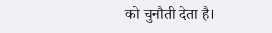को चुनौती देता है।